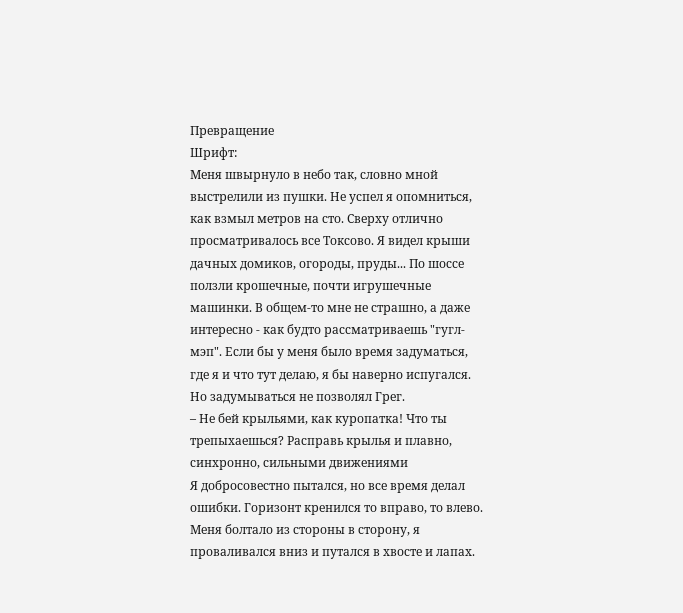Превращение
Шрифт:
Меня швырнуло в небо так, словно мной выстрелили из пушки. Не успел я опомниться, как взмыл метров на сто. Сверху отлично просматривалось все Токсово. Я видел крыши дачных домиков, огороды, пруды... По шоссе ползли крошечные, почти игрушечные машинки. В общем-то мне не страшно, а даже интересно - как будто рассматриваешь "гугл-мэп". Если бы у меня было время задуматься, где я и что тут делаю, я бы наверно испугался.
Но задумываться не позволял Грег.
– Не бей крыльями, как куропатка! Что ты трепыхаешься? Расправь крылья и плавно, синхронно, сильными движениями
Я добросовестно пытался, но все время делал ошибки. Горизонт кренился то вправо, то влево. Меня болтало из стороны в сторону, я проваливался вниз и путался в хвосте и лапах.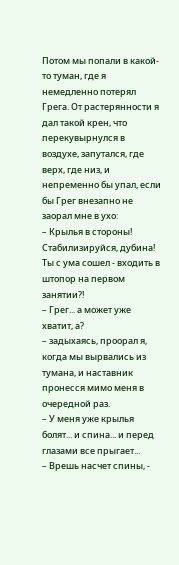Потом мы попали в какой-то туман, где я немедленно потерял Грега. От растерянности я дал такой крен, что перекувырнулся в воздухе, запутался, где верх, где низ, и непременно бы упал, если бы Грег внезапно не заорал мне в ухо:
– Крылья в стороны! Стабилизируйся, дубина! Ты с ума сошел - входить в штопор на первом занятии?!
– Грег... а может уже хватит, а?
– задыхаясь, проорал я, когда мы вырвались из тумана, и наставник пронесся мимо меня в очередной раз.
– У меня уже крылья болят... и спина... и перед глазами все прыгает...
– Врешь насчет спины, -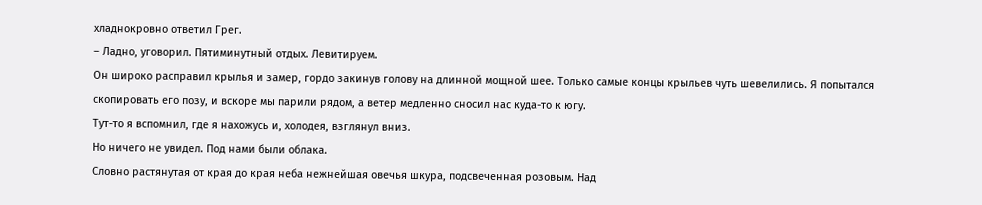хладнокровно ответил Грег.
– Ладно, уговорил. Пятиминутный отдых. Левитируем.
Он широко расправил крылья и замер, гордо закинув голову на длинной мощной шее. Только самые концы крыльев чуть шевелились. Я попытался скопировать его позу, и вскоре мы парили рядом, а ветер медленно сносил нас куда-то к югу.
Тут-то я вспомнил, где я нахожусь и, холодея, взглянул вниз.
Но ничего не увидел. Под нами были облака.
Словно растянутая от края до края неба нежнейшая овечья шкура, подсвеченная розовым. Над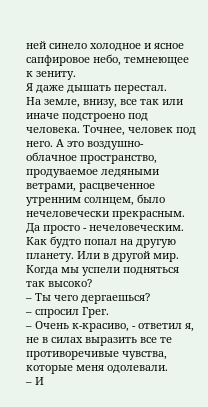ней синело холодное и ясное сапфировое небо, темнеющее к зениту.
Я даже дышать перестал.
На земле, внизу, все так или иначе подстроено под человека. Точнее, человек под него. А это воздушно- облачное пространство, продуваемое ледяными ветрами, расцвеченное утренним солнцем, было нечеловечески прекрасным. Да просто - нечеловеческим.
Как будто попал на другую планету. Или в другой мир.
Когда мы успели подняться так высоко?
– Ты чего дергаешься?
– спросил Грег.
– Очень к-красиво, - ответил я, не в силах выразить все те противоречивые чувства, которые меня одолевали.
– И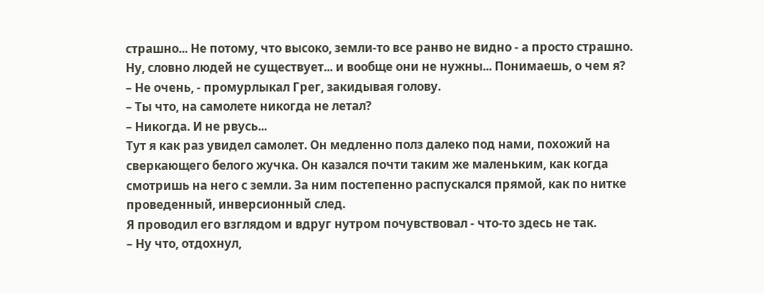страшно... Не потому, что высоко, земли-то все ранво не видно - а просто страшно. Ну, словно людей не существует... и вообще они не нужны... Понимаешь, о чем я?
– Не очень, - промурлыкал Грег, закидывая голову.
– Ты что, на самолете никогда не летал?
– Никогда. И не рвусь...
Тут я как раз увидел самолет. Он медленно полз далеко под нами, похожий на сверкающего белого жучка. Он казался почти таким же маленьким, как когда смотришь на него с земли. За ним постепенно распускался прямой, как по нитке проведенный, инверсионный след.
Я проводил его взглядом и вдруг нутром почувствовал - что-то здесь не так.
– Ну что, отдохнул,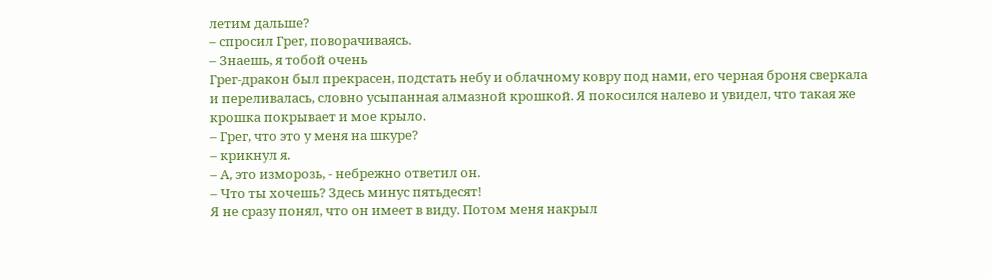летим дальше?
– спросил Грег, поворачиваясь.
– Знаешь, я тобой очень
Грег-дракон был прекрасен, подстать небу и облачному ковру под нами, его черная броня сверкала и переливалась, словно усыпанная алмазной крошкой. Я покосился налево и увидел, что такая же крошка покрывает и мое крыло.
– Грег, что это у меня на шкуре?
– крикнул я.
– А, это изморозь, - небрежно ответил он.
– Что ты хочешь? Здесь минус пятьдесят!
Я не сразу понял, что он имеет в виду. Потом меня накрыл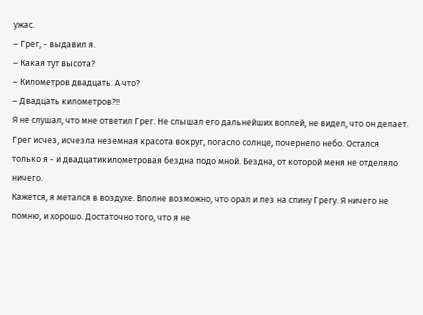ужас.
– Грег, - выдавил я.
– Какая тут высота?
– Километров двадцать. А что?
– Двадцать километров?!!
Я не слушал, что мне ответил Грег. Не слышал его дальнейших воплей, не видел, что он делает. Грег исчез, исчезла неземная красота вокруг, погасло солнце, почернело небо. Остался только я - и двадцатикилометровая бездна подо мной. Бездна, от которой меня не отделяло ничего.
Кажется, я метался в воздухе. Вполне возможно, что орал и лез на спину Грегу. Я ничего не помню, и хорошо. Достаточно того, что я не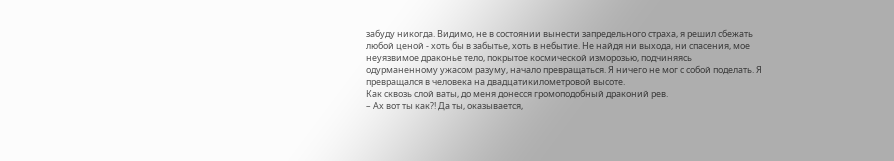забуду никогда. Видимо, не в состоянии вынести запредельного страха, я решил сбежать любой ценой - хоть бы в забытье, хоть в небытие. Не найдя ни выхода, ни спасения, мое неуязвимое драконье тело, покрытое космической изморозью, подчиняясь одурманенному ужасом разуму, начало превращаться. Я ничего не мог с собой поделать. Я превращался в человека на двадцатикилометровой высоте.
Как сквозь слой ваты, до меня донесся громоподобный драконий рев.
– Ах вот ты как?! Да ты, оказывается,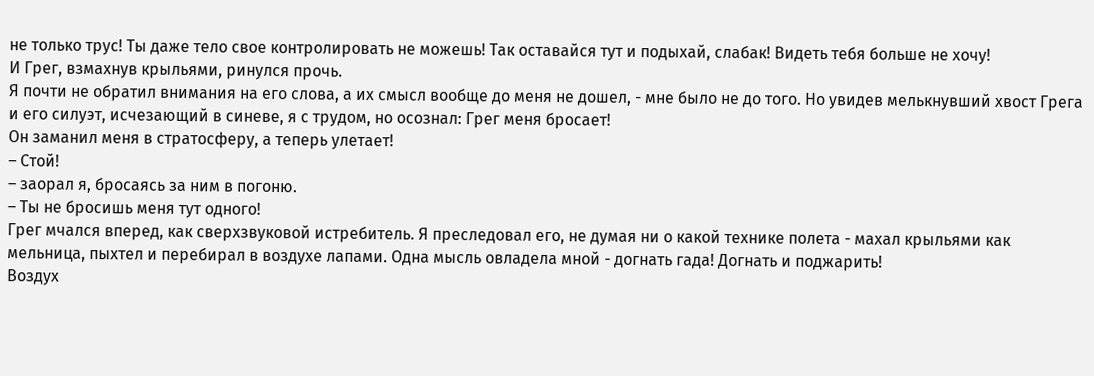не только трус! Ты даже тело свое контролировать не можешь! Так оставайся тут и подыхай, слабак! Видеть тебя больше не хочу!
И Грег, взмахнув крыльями, ринулся прочь.
Я почти не обратил внимания на его слова, а их смысл вообще до меня не дошел, - мне было не до того. Но увидев мелькнувший хвост Грега и его силуэт, исчезающий в синеве, я с трудом, но осознал: Грег меня бросает!
Он заманил меня в стратосферу, а теперь улетает!
– Стой!
– заорал я, бросаясь за ним в погоню.
– Ты не бросишь меня тут одного!
Грег мчался вперед, как сверхзвуковой истребитель. Я преследовал его, не думая ни о какой технике полета - махал крыльями как мельница, пыхтел и перебирал в воздухе лапами. Одна мысль овладела мной - догнать гада! Догнать и поджарить!
Воздух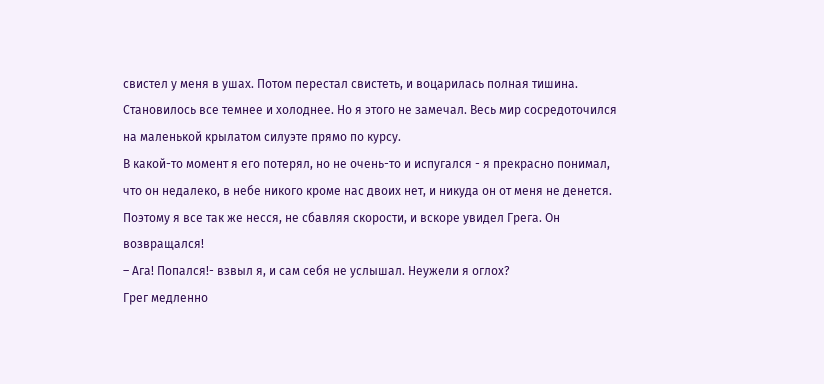свистел у меня в ушах. Потом перестал свистеть, и воцарилась полная тишина. Становилось все темнее и холоднее. Но я этого не замечал. Весь мир сосредоточился на маленькой крылатом силуэте прямо по курсу.
В какой-то момент я его потерял, но не очень-то и испугался - я прекрасно понимал, что он недалеко, в небе никого кроме нас двоих нет, и никуда он от меня не денется. Поэтому я все так же несся, не сбавляя скорости, и вскоре увидел Грега. Он возвращался!
– Ага! Попался!- взвыл я, и сам себя не услышал. Неужели я оглох?
Грег медленно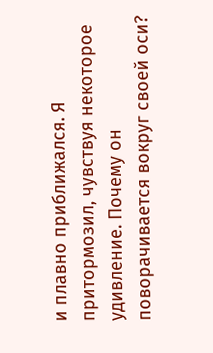и плавно приближался. Я притормозил, чувствуя некоторое удивление. Почему он поворачивается вокруг своей оси?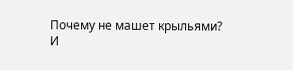Почему не машет крыльями?
И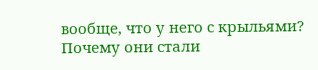вообще, что у него с крыльями? Почему они стали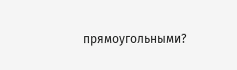прямоугольными?